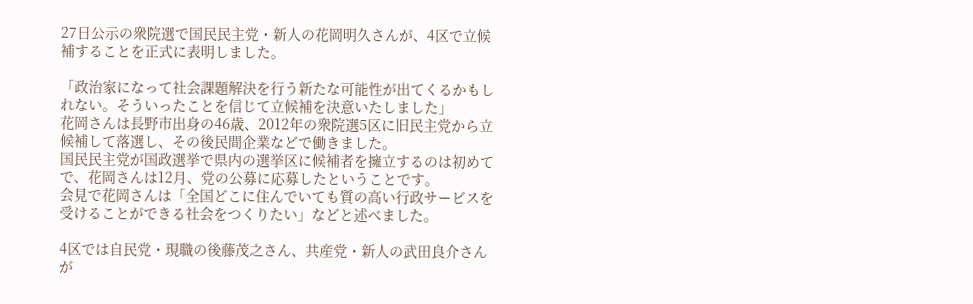27日公示の衆院選で国民民主党・新人の花岡明久さんが、4区で立候補することを正式に表明しました。

「政治家になって社会課題解決を行う新たな可能性が出てくるかもしれない。そういったことを信じて立候補を決意いたしました」
花岡さんは長野市出身の46歳、2012年の衆院選5区に旧民主党から立候補して落選し、その後民間企業などで働きました。
国民民主党が国政選挙で県内の選挙区に候補者を擁立するのは初めてで、花岡さんは12月、党の公募に応募したということです。
会見で花岡さんは「全国どこに住んでいても質の高い行政サービスを受けることができる社会をつくりたい」などと述べました。

4区では自民党・現職の後藤茂之さん、共産党・新人の武田良介さんが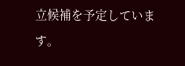立候補を予定しています。